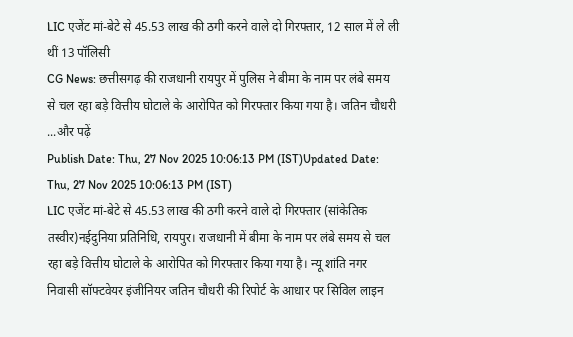LIC एजेंट मां-बेटे से 45.53 लाख की ठगी करने वाले दो गिरफ्तार, 12 साल में ले ली थीं 13 पॉलिसी
CG News: छत्तीसगढ़ की राजधानी रायपुर में पुलिस ने बीमा के नाम पर लंबे समय से चल रहा बड़े वित्तीय घोटाले के आरोपित को गिरफ्तार किया गया है। जतिन चौधरी ...और पढ़ें
Publish Date: Thu, 27 Nov 2025 10:06:13 PM (IST)Updated Date: Thu, 27 Nov 2025 10:06:13 PM (IST)
LIC एजेंट मां-बेटे से 45.53 लाख की ठगी करने वाले दो गिरफ्तार (सांकेतिक तस्वीर)नईदुनिया प्रतिनिधि, रायपुर। राजधानी में बीमा के नाम पर लंबे समय से चल रहा बड़े वित्तीय घोटाले के आरोपित को गिरफ्तार किया गया है। न्यू शांति नगर निवासी सॉफ्टवेयर इंजीनियर जतिन चौधरी की रिपोर्ट के आधार पर सिविल लाइन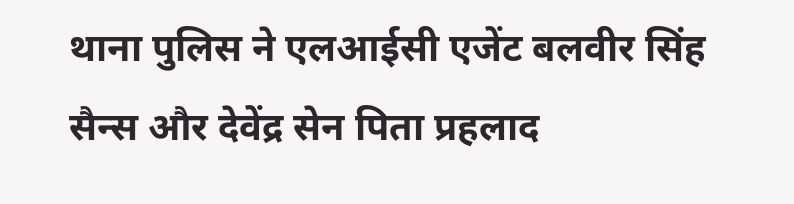थाना पुलिस ने एलआईसी एजेंट बलवीर सिंह सैन्स और देवेंद्र सेन पिता प्रहलाद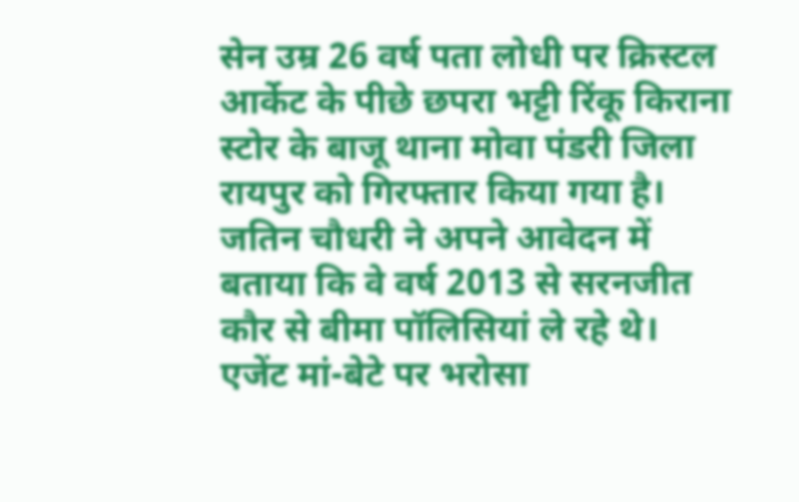सेन उम्र 26 वर्ष पता लोधी पर क्रिस्टल आर्केट के पीछे छपरा भट्टी रिंकू किराना स्टोर के बाजू थाना मोवा पंडरी जिला रायपुर को गिरफ्तार किया गया है। जतिन चौधरी ने अपने आवेदन में बताया कि वे वर्ष 2013 से सरनजीत कौर से बीमा पॉलिसियां ले रहे थे।
एजेंट मां-बेटे पर भरोसा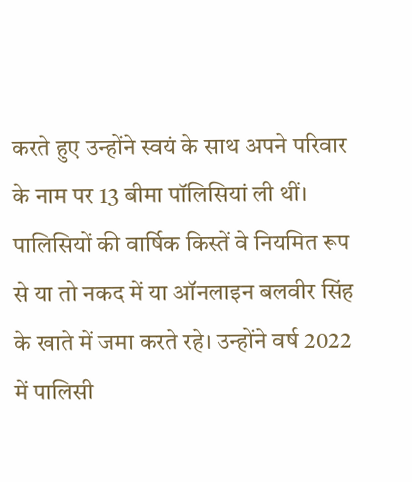करते हुए उन्होंने स्वयं के साथ अपने परिवार के नाम पर 13 बीमा पॉलिसियां ली थीं। पालिसियों की वार्षिक किस्तें वे नियमित रूप से या तो नकद में या ऑनलाइन बलवीर सिंह के खाते में जमा करते रहे। उन्होंने वर्ष 2022 में पालिसी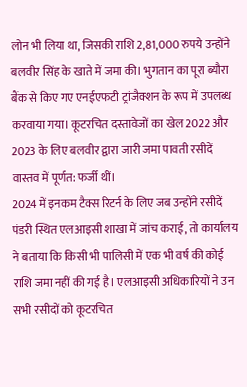लोन भी लिया था, जिसकी राशि 2,81,000 रुपये उन्होंने बलवीर सिंह के खाते में जमा की। भुगतान का पूरा ब्यौरा बैंक से किए गए एनईएफटी ट्रांजैक्शन के रूप में उपलब्ध करवाया गया। कूटरचित दस्तावेजों का खेल 2022 और 2023 के लिए बलवीर द्वारा जारी जमा पावती रसीदें वास्तव में पूर्णत: फर्जी थीं।
2024 में इनकम टैक्स रिटर्न के लिए जब उन्होंने रसीदें पंडरी स्थित एलआइसी शाखा में जांच कराई, तो कार्यालय ने बताया कि किसी भी पालिसी में एक भी वर्ष की कोई राशि जमा नहीं की गई है। एलआइसी अधिकारियों ने उन सभी रसीदों को कूटरचित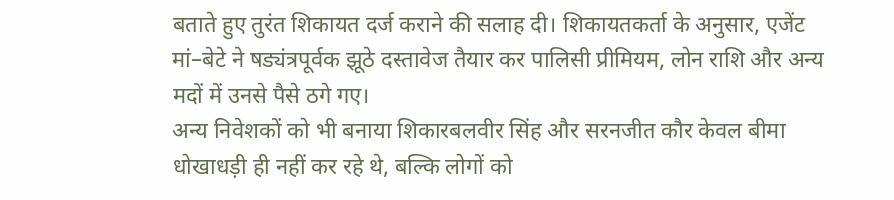बताते हुए तुरंत शिकायत दर्ज कराने की सलाह दी। शिकायतकर्ता के अनुसार, एजेंट मां–बेटे ने षड्यंत्रपूर्वक झूठे दस्तावेज तैयार कर पालिसी प्रीमियम, लोन राशि और अन्य मदों में उनसे पैसे ठगे गए।
अन्य निवेशकों को भी बनाया शिकारबलवीर सिंह और सरनजीत कौर केवल बीमा धोखाधड़ी ही नहीं कर रहे थे, बल्कि लोगों को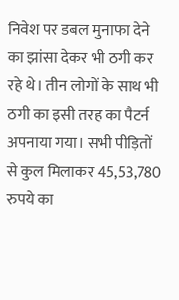निवेश पर डबल मुनाफा देने का झांसा देकर भी ठगी कर रहे थे। तीन लोगों के साथ भी ठगी का इसी तरह का पैटर्न अपनाया गया। सभी पीड़ितों से कुल मिलाकर 45,53,780 रुपये का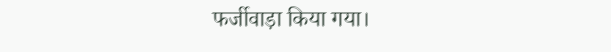फर्जीवाड़ा किया गया।